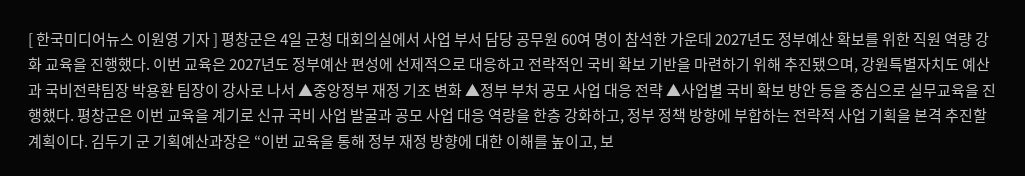[ 한국미디어뉴스 이원영 기자 ] 평창군은 4일 군청 대회의실에서 사업 부서 담당 공무원 60여 명이 참석한 가운데 2027년도 정부예산 확보를 위한 직원 역량 강화 교육을 진행했다. 이번 교육은 2027년도 정부예산 편성에 선제적으로 대응하고 전략적인 국비 확보 기반을 마련하기 위해 추진됐으며, 강원특별자치도 예산과 국비전략팀장 박용환 팀장이 강사로 나서 ▲중앙정부 재정 기조 변화 ▲정부 부처 공모 사업 대응 전략 ▲사업별 국비 확보 방안 등을 중심으로 실무교육을 진행했다. 평창군은 이번 교육을 계기로 신규 국비 사업 발굴과 공모 사업 대응 역량을 한층 강화하고, 정부 정책 방향에 부합하는 전략적 사업 기획을 본격 추진할 계획이다. 김두기 군 기획예산과장은 “이번 교육을 통해 정부 재정 방향에 대한 이해를 높이고, 보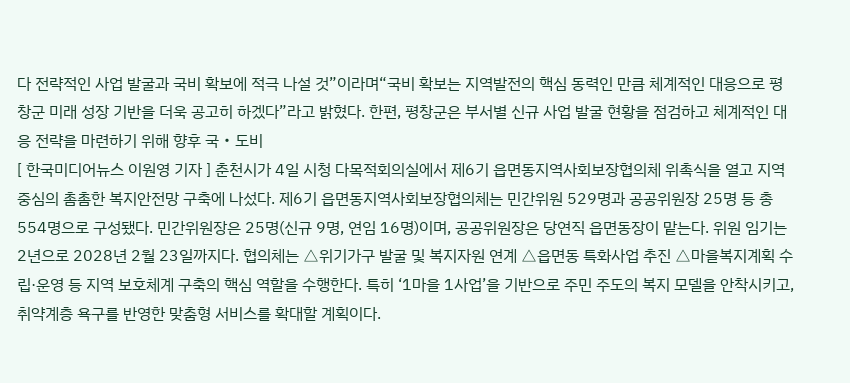다 전략적인 사업 발굴과 국비 확보에 적극 나설 것”이라며“국비 확보는 지역발전의 핵심 동력인 만큼 체계적인 대응으로 평창군 미래 성장 기반을 더욱 공고히 하겠다”라고 밝혔다. 한편, 평창군은 부서별 신규 사업 발굴 현황을 점검하고 체계적인 대응 전략을 마련하기 위해 향후 국‧도비
[ 한국미디어뉴스 이원영 기자 ] 춘천시가 4일 시청 다목적회의실에서 제6기 읍면동지역사회보장협의체 위촉식을 열고 지역 중심의 촘촘한 복지안전망 구축에 나섰다. 제6기 읍면동지역사회보장협의체는 민간위원 529명과 공공위원장 25명 등 총 554명으로 구성됐다. 민간위원장은 25명(신규 9명, 연임 16명)이며, 공공위원장은 당연직 읍면동장이 맡는다. 위원 임기는 2년으로 2028년 2월 23일까지다. 협의체는 △위기가구 발굴 및 복지자원 연계 △읍면동 특화사업 추진 △마을복지계획 수립·운영 등 지역 보호체계 구축의 핵심 역할을 수행한다. 특히 ‘1마을 1사업’을 기반으로 주민 주도의 복지 모델을 안착시키고, 취약계층 욕구를 반영한 맞춤형 서비스를 확대할 계획이다.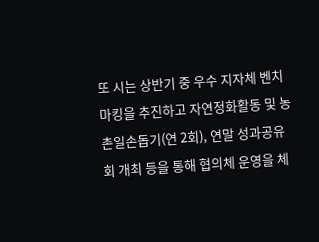또 시는 상반기 중 우수 지자체 벤치마킹을 추진하고 자연정화활동 및 농촌일손돕기(연 2회), 연말 성과공유회 개최 등을 통해 협의체 운영을 체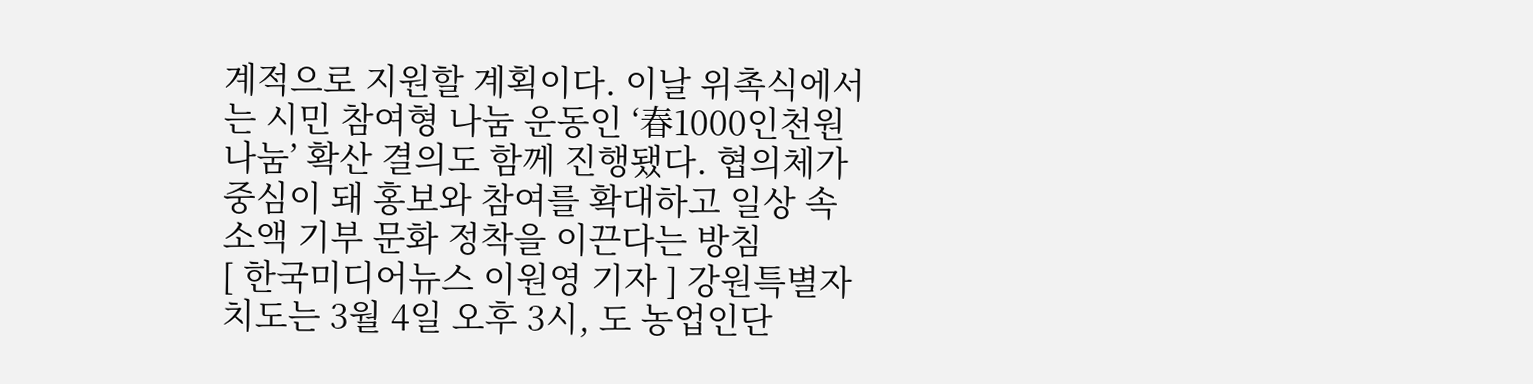계적으로 지원할 계획이다. 이날 위촉식에서는 시민 참여형 나눔 운동인 ‘春1000인천원나눔’ 확산 결의도 함께 진행됐다. 협의체가 중심이 돼 홍보와 참여를 확대하고 일상 속 소액 기부 문화 정착을 이끈다는 방침
[ 한국미디어뉴스 이원영 기자 ] 강원특별자치도는 3월 4일 오후 3시, 도 농업인단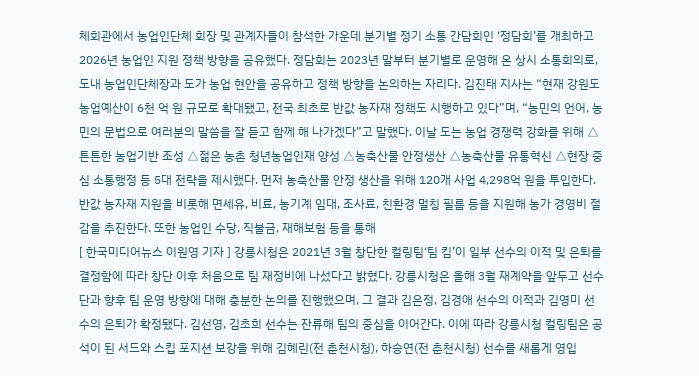체회관에서 농업인단체 회장 및 관계자들이 참석한 가운데 분기별 정기 소통 간담회인 ‘정담회’를 개최하고 2026년 농업인 지원 정책 방향을 공유했다. 정담회는 2023년 말부터 분기별로 운영해 온 상시 소통회의로, 도내 농업인단체장과 도가 농업 현안을 공유하고 정책 방향을 논의하는 자리다. 김진태 지사는 “현재 강원도 농업예산이 6천 억 원 규모로 확대됐고, 전국 최초로 반값 농자재 정책도 시행하고 있다”며, “농민의 언어, 농민의 문법으로 여러분의 말씀을 잘 듣고 함께 해 나가겠다”고 말했다. 이날 도는 농업 경쟁력 강화를 위해 △튼튼한 농업기반 조성 △젊은 농촌 청년농업인재 양성 △농축산물 안정생산 △농축산물 유통혁신 △현장 중심 소통행정 등 5대 전략을 제시했다. 먼저 농축산물 안정 생산을 위해 120개 사업 4,298억 원을 투입한다. 반값 농자재 지원을 비롯해 면세유, 비료, 농기계 임대, 조사료, 친환경 멀칭 필름 등을 지원해 농가 경영비 절감을 추진한다. 또한 농업인 수당, 직불금, 재해보험 등을 통해
[ 한국미디어뉴스 이원영 기자 ] 강릉시청은 2021년 3월 창단한 컬링팀‘팀 킴’이 일부 선수의 이적 및 은퇴를 결정함에 따라 창단 이후 처음으로 팀 재정비에 나섰다고 밝혔다. 강릉시청은 올해 3월 재계약을 앞두고 선수단과 향후 팀 운영 방향에 대해 충분한 논의를 진행했으며, 그 결과 김은정, 김경애 선수의 이적과 김영미 선수의 은퇴가 확정됐다. 김선영, 김초희 선수는 잔류해 팀의 중심을 이어간다. 이에 따라 강릉시청 컬링팀은 공석이 된 서드와 스킵 포지션 보강을 위해 김혜린(전 춘천시청), 하승연(전 춘천시청) 선수를 새롭게 영입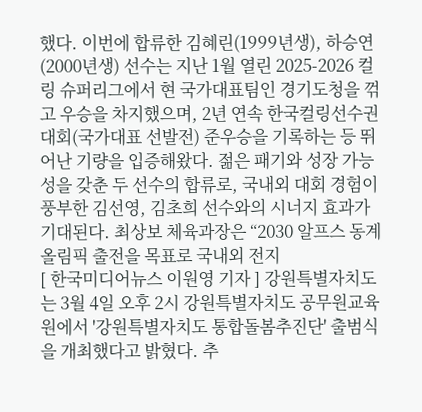했다. 이번에 합류한 김혜린(1999년생), 하승연(2000년생) 선수는 지난 1월 열린 2025-2026 컬링 슈퍼리그에서 현 국가대표팀인 경기도청을 꺾고 우승을 차지했으며, 2년 연속 한국컬링선수권대회(국가대표 선발전) 준우승을 기록하는 등 뛰어난 기량을 입증해왔다. 젊은 패기와 성장 가능성을 갖춘 두 선수의 합류로, 국내외 대회 경험이 풍부한 김선영, 김초희 선수와의 시너지 효과가 기대된다. 최상보 체육과장은 “2030 알프스 동계올림픽 출전을 목표로 국내외 전지
[ 한국미디어뉴스 이원영 기자 ] 강원특별자치도는 3월 4일 오후 2시 강원특별자치도 공무원교육원에서 '강원특별자치도 통합돌봄추진단' 출범식을 개최했다고 밝혔다. 추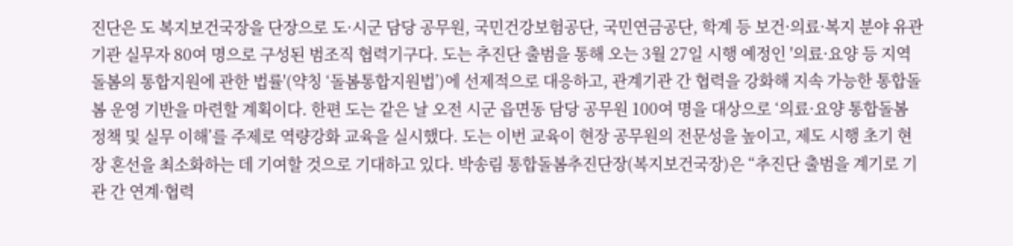진단은 도 복지보건국장을 단장으로 도·시군 담당 공무원, 국민건강보험공단, 국민연금공단, 학계 등 보건·의료·복지 분야 유관기관 실무자 80여 명으로 구성된 범조직 협력기구다. 도는 추진단 출범을 통해 오는 3월 27일 시행 예정인 '의료·요양 등 지역 돌봄의 통합지원에 관한 법률'(약칭 ‘돌봄통합지원법’)에 선제적으로 대응하고, 관계기관 간 협력을 강화해 지속 가능한 통합돌봄 운영 기반을 마련할 계획이다. 한편 도는 같은 날 오전 시군 읍면동 담당 공무원 100여 명을 대상으로 ‘의료·요양 통합돌봄 정책 및 실무 이해’를 주제로 역량강화 교육을 실시했다. 도는 이번 교육이 현장 공무원의 전문성을 높이고, 제도 시행 초기 현장 혼선을 최소화하는 데 기여할 것으로 기대하고 있다. 박송림 통합돌봄추진단장(복지보건국장)은 “추진단 출범을 계기로 기관 간 연계·협력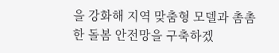을 강화해 지역 맞춤형 모델과 촘촘한 돌봄 안전망을 구축하겠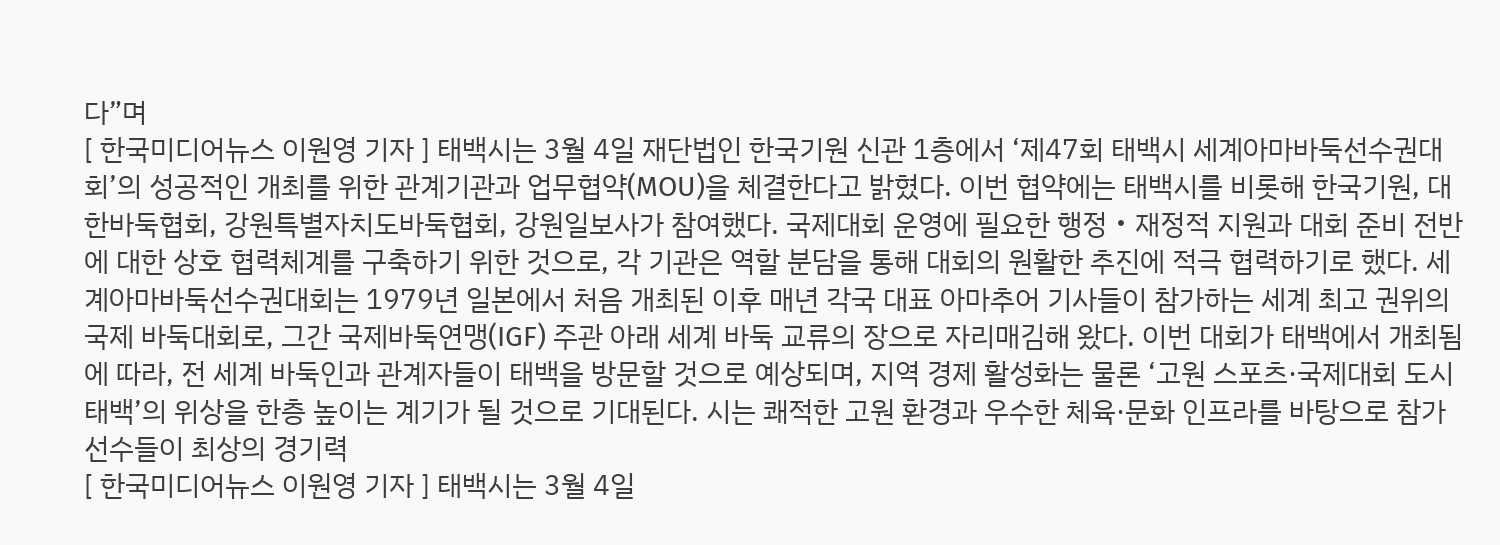다”며
[ 한국미디어뉴스 이원영 기자 ] 태백시는 3월 4일 재단법인 한국기원 신관 1층에서 ‘제47회 태백시 세계아마바둑선수권대회’의 성공적인 개최를 위한 관계기관과 업무협약(MOU)을 체결한다고 밝혔다. 이번 협약에는 태백시를 비롯해 한국기원, 대한바둑협회, 강원특별자치도바둑협회, 강원일보사가 참여했다. 국제대회 운영에 필요한 행정・재정적 지원과 대회 준비 전반에 대한 상호 협력체계를 구축하기 위한 것으로, 각 기관은 역할 분담을 통해 대회의 원활한 추진에 적극 협력하기로 했다. 세계아마바둑선수권대회는 1979년 일본에서 처음 개최된 이후 매년 각국 대표 아마추어 기사들이 참가하는 세계 최고 권위의 국제 바둑대회로, 그간 국제바둑연맹(IGF) 주관 아래 세계 바둑 교류의 장으로 자리매김해 왔다. 이번 대회가 태백에서 개최됨에 따라, 전 세계 바둑인과 관계자들이 태백을 방문할 것으로 예상되며, 지역 경제 활성화는 물론 ‘고원 스포츠·국제대회 도시 태백’의 위상을 한층 높이는 계기가 될 것으로 기대된다. 시는 쾌적한 고원 환경과 우수한 체육·문화 인프라를 바탕으로 참가 선수들이 최상의 경기력
[ 한국미디어뉴스 이원영 기자 ] 태백시는 3월 4일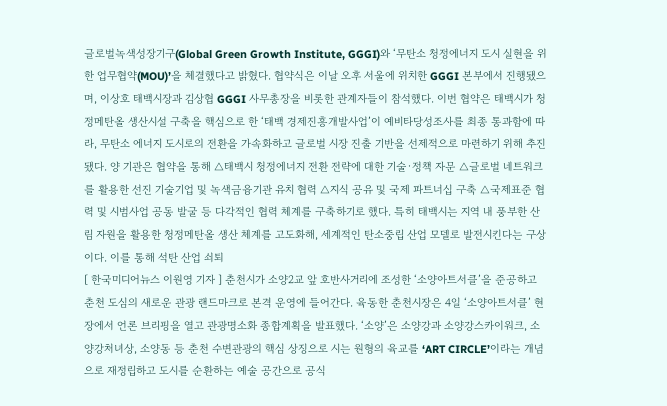글로벌녹색성장기구(Global Green Growth Institute, GGGI)와 ‘무탄소 청정에너지 도시 실현을 위한 업무협약(MOU)’을 체결했다고 밝혔다. 협약식은 이날 오후 서울에 위치한 GGGI 본부에서 진행됐으며, 이상호 태백시장과 김상협 GGGI 사무총장을 비롯한 관계자들이 참석했다. 이번 협약은 태백시가 청정메탄올 생산시설 구축을 핵심으로 한 ‘태백 경제진흥개발사업’이 예비타당성조사를 최종 통과함에 따라, 무탄소 에너지 도시로의 전환을 가속화하고 글로벌 시장 진출 기반을 선제적으로 마련하기 위해 추진됐다. 양 기관은 협약을 통해 △태백시 청정에너지 전환 전략에 대한 기술·정책 자문 △글로벌 네트워크를 활용한 선진 기술기업 및 녹색금융기관 유치 협력 △지식 공유 및 국제 파트너십 구축 △국제표준 협력 및 시범사업 공동 발굴 등 다각적인 협력 체계를 구축하기로 했다. 특히 태백시는 지역 내 풍부한 산림 자원을 활용한 청정메탄올 생산 체계를 고도화해, 세계적인 탄소중립 산업 모델로 발전시킨다는 구상이다. 이를 통해 석탄 산업 쇠퇴
[ 한국미디어뉴스 이원영 기자 ] 춘천시가 소양2교 앞 호반사거리에 조성한 ‘소양아트서클’을 준공하고 춘천 도심의 새로운 관광 랜드마크로 본격 운영에 들어간다. 육동한 춘천시장은 4일 ‘소양아트서클’ 현장에서 언론 브리핑을 열고 관광명소화 종합계획을 발표했다. ‘소양’은 소양강과 소양강스카이워크, 소양강처녀상, 소양동 등 춘천 수변관광의 핵심 상징으로 시는 원형의 육교를 ‘ART CIRCLE’이라는 개념으로 재정립하고 도시를 순환하는 예술 공간으로 공식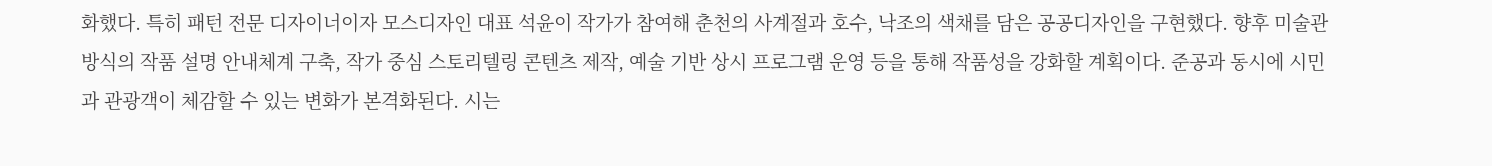화했다. 특히 패턴 전문 디자이너이자 모스디자인 대표 석윤이 작가가 참여해 춘천의 사계절과 호수, 낙조의 색채를 담은 공공디자인을 구현했다. 향후 미술관 방식의 작품 설명 안내체계 구축, 작가 중심 스토리텔링 콘텐츠 제작, 예술 기반 상시 프로그램 운영 등을 통해 작품성을 강화할 계획이다. 준공과 동시에 시민과 관광객이 체감할 수 있는 변화가 본격화된다. 시는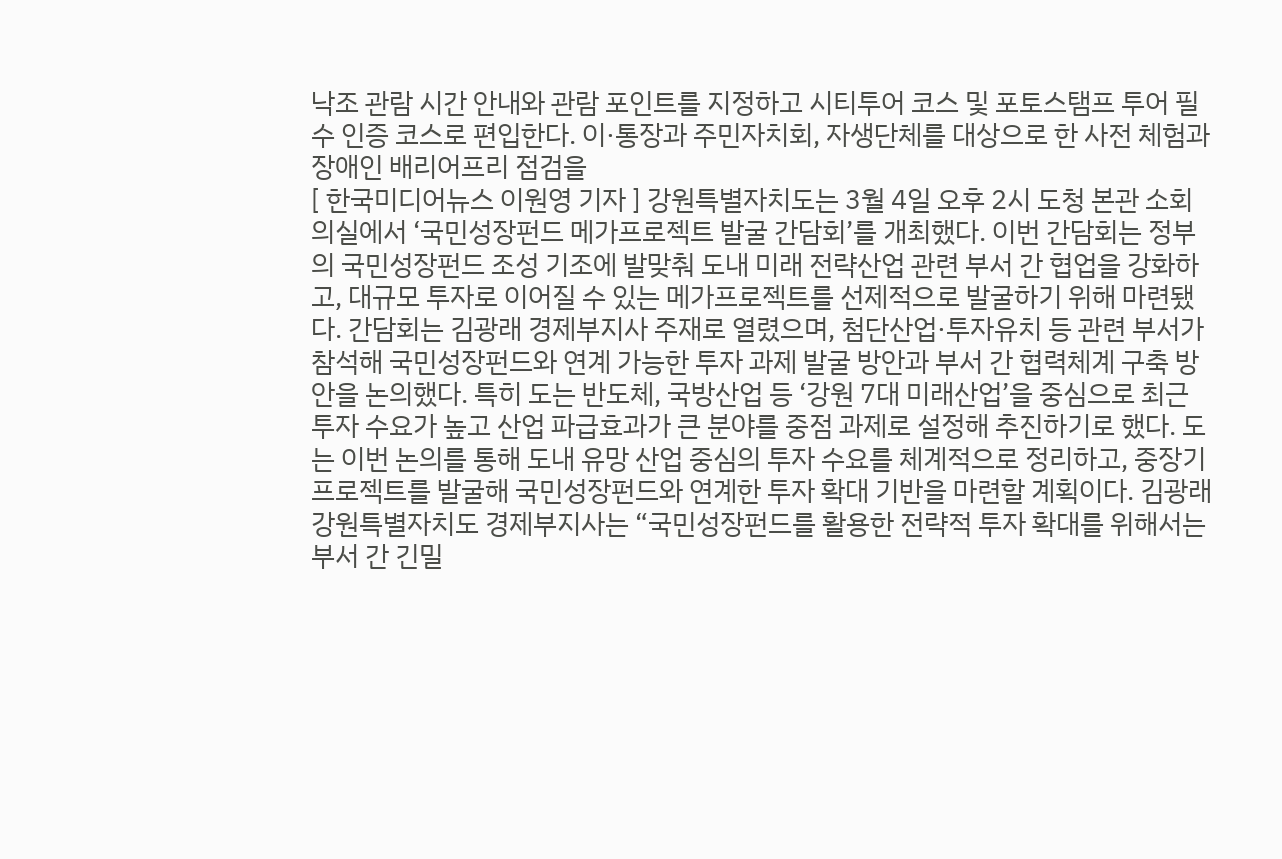낙조 관람 시간 안내와 관람 포인트를 지정하고 시티투어 코스 및 포토스탬프 투어 필수 인증 코스로 편입한다. 이·통장과 주민자치회, 자생단체를 대상으로 한 사전 체험과 장애인 배리어프리 점검을
[ 한국미디어뉴스 이원영 기자 ] 강원특별자치도는 3월 4일 오후 2시 도청 본관 소회의실에서 ‘국민성장펀드 메가프로젝트 발굴 간담회’를 개최했다. 이번 간담회는 정부의 국민성장펀드 조성 기조에 발맞춰 도내 미래 전략산업 관련 부서 간 협업을 강화하고, 대규모 투자로 이어질 수 있는 메가프로젝트를 선제적으로 발굴하기 위해 마련됐다. 간담회는 김광래 경제부지사 주재로 열렸으며, 첨단산업·투자유치 등 관련 부서가 참석해 국민성장펀드와 연계 가능한 투자 과제 발굴 방안과 부서 간 협력체계 구축 방안을 논의했다. 특히 도는 반도체, 국방산업 등 ‘강원 7대 미래산업’을 중심으로 최근 투자 수요가 높고 산업 파급효과가 큰 분야를 중점 과제로 설정해 추진하기로 했다. 도는 이번 논의를 통해 도내 유망 산업 중심의 투자 수요를 체계적으로 정리하고, 중장기 프로젝트를 발굴해 국민성장펀드와 연계한 투자 확대 기반을 마련할 계획이다. 김광래 강원특별자치도 경제부지사는 “국민성장펀드를 활용한 전략적 투자 확대를 위해서는 부서 간 긴밀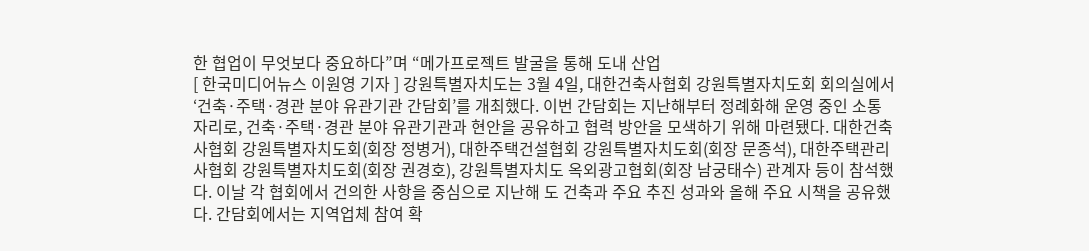한 협업이 무엇보다 중요하다”며 “메가프로젝트 발굴을 통해 도내 산업
[ 한국미디어뉴스 이원영 기자 ] 강원특별자치도는 3월 4일, 대한건축사협회 강원특별자치도회 회의실에서 ‘건축·주택·경관 분야 유관기관 간담회’를 개최했다. 이번 간담회는 지난해부터 정례화해 운영 중인 소통 자리로, 건축·주택·경관 분야 유관기관과 현안을 공유하고 협력 방안을 모색하기 위해 마련됐다. 대한건축사협회 강원특별자치도회(회장 정병거), 대한주택건설협회 강원특별자치도회(회장 문종석), 대한주택관리사협회 강원특별자치도회(회장 권경호), 강원특별자치도 옥외광고협회(회장 남궁태수) 관계자 등이 참석했다. 이날 각 협회에서 건의한 사항을 중심으로 지난해 도 건축과 주요 추진 성과와 올해 주요 시책을 공유했다. 간담회에서는 지역업체 참여 확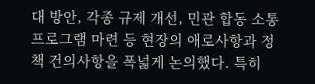대 방안, 각종 규제 개선, 민관 합동 소통 프로그램 마련 등 현장의 애로사항과 정책 건의사항을 폭넓게 논의했다. 특히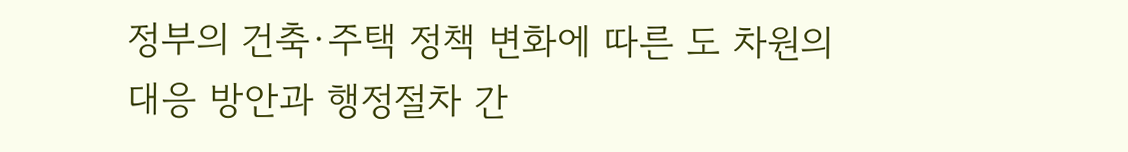정부의 건축·주택 정책 변화에 따른 도 차원의 대응 방안과 행정절차 간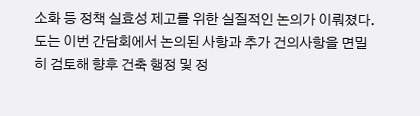소화 등 정책 실효성 제고를 위한 실질적인 논의가 이뤄졌다. 도는 이번 간담회에서 논의된 사항과 추가 건의사항을 면밀히 검토해 향후 건축 행정 및 정